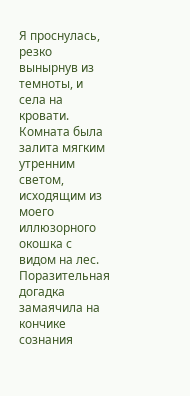Я проснулась, резко вынырнув из темноты, и села на кровати. Комната была залита мягким утренним светом, исходящим из моего иллюзорного окошка с видом на лес.
Поразительная догадка замаячила на кончике сознания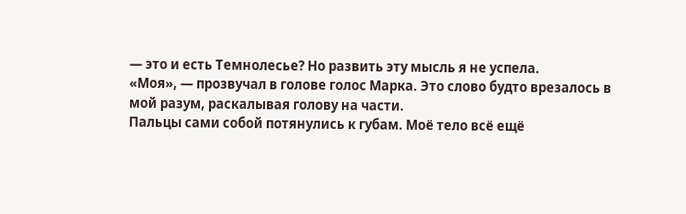— это и есть Темнолесье? Но развить эту мысль я не успела.
«Моя», — прозвучал в голове голос Марка. Это слово будто врезалось в мой разум, раскалывая голову на части.
Пальцы сами собой потянулись к губам. Моё тело всё ещё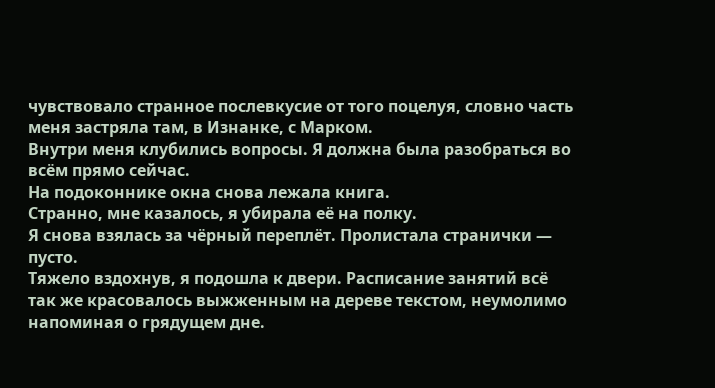чувствовало странное послевкусие от того поцелуя, словно часть меня застряла там, в Изнанке, с Марком.
Внутри меня клубились вопросы. Я должна была разобраться во всём прямо сейчас.
На подоконнике окна снова лежала книга.
Странно, мне казалось, я убирала её на полку.
Я снова взялась за чёрный переплёт. Пролистала странички — пусто.
Тяжело вздохнув, я подошла к двери. Расписание занятий всё так же красовалось выжженным на дереве текстом, неумолимо напоминая о грядущем дне.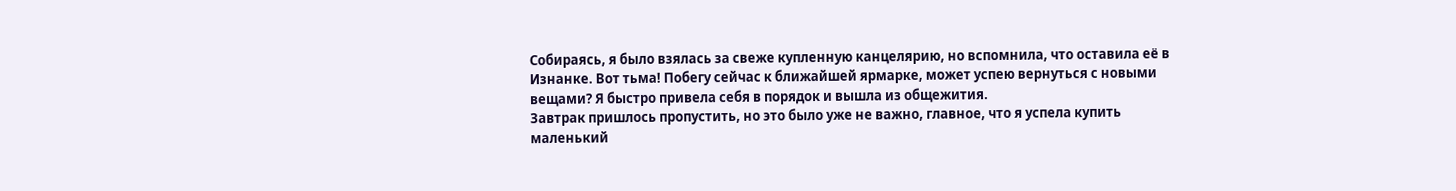Собираясь, я было взялась за свеже купленную канцелярию, но вспомнила, что оставила её в Изнанке. Вот тьма! Побегу сейчас к ближайшей ярмарке, может успею вернуться с новыми вещами? Я быстро привела себя в порядок и вышла из общежития.
Завтрак пришлось пропустить, но это было уже не важно, главное, что я успела купить маленький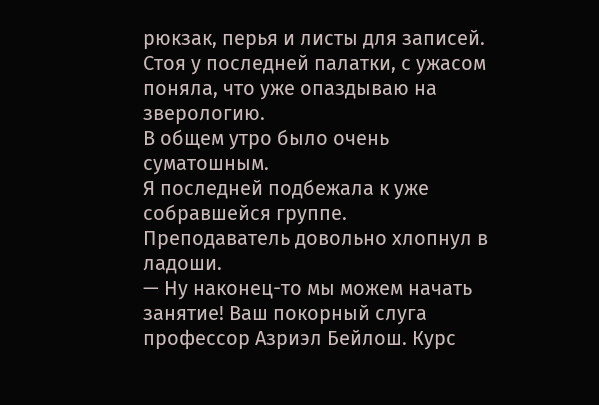рюкзак, перья и листы для записей. Стоя у последней палатки, с ужасом поняла, что уже опаздываю на зверологию.
В общем утро было очень суматошным.
Я последней подбежала к уже собравшейся группе. Преподаватель довольно хлопнул в ладоши.
— Ну наконец-то мы можем начать занятие! Ваш покорный слуга профессор Азриэл Бейлош. Курс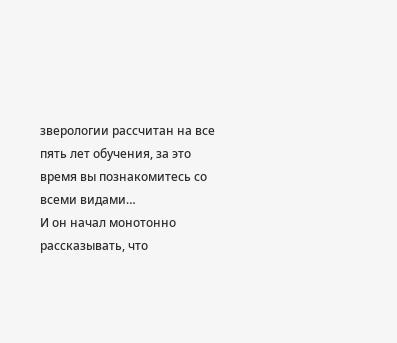зверологии рассчитан на все пять лет обучения, за это время вы познакомитесь со всеми видами…
И он начал монотонно рассказывать, что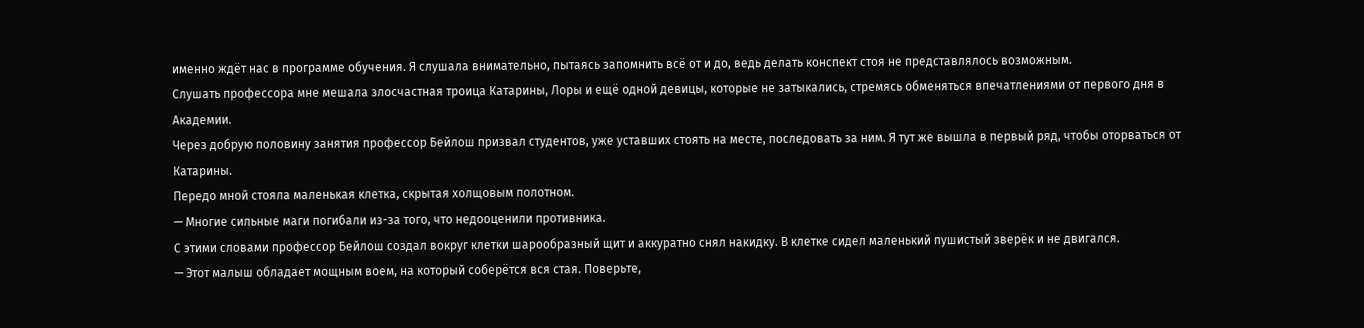именно ждёт нас в программе обучения. Я слушала внимательно, пытаясь запомнить всё от и до, ведь делать конспект стоя не представлялось возможным.
Слушать профессора мне мешала злосчастная троица Катарины, Лоры и ещё одной девицы, которые не затыкались, стремясь обменяться впечатлениями от первого дня в Академии.
Через добрую половину занятия профессор Бейлош призвал студентов, уже уставших стоять на месте, последовать за ним. Я тут же вышла в первый ряд, чтобы оторваться от Катарины.
Передо мной стояла маленькая клетка, скрытая холщовым полотном.
— Многие сильные маги погибали из-за того, что недооценили противника.
С этими словами профессор Бейлош создал вокруг клетки шарообразный щит и аккуратно снял накидку. В клетке сидел маленький пушистый зверёк и не двигался.
— Этот малыш обладает мощным воем, на который соберётся вся стая. Поверьте,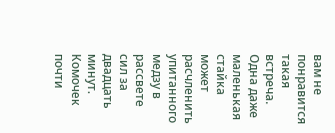вам не понравится такая встреча. Одна даже маленькая стайка может расчленить упитанного медзу в рассвете сил за двадцать минут.
Комочек почти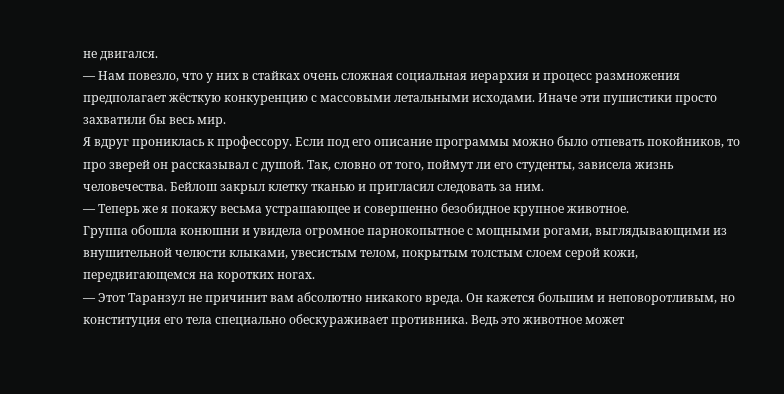не двигался.
— Нам повезло, что у них в стайках очень сложная социальная иерархия и процесс размножения предполагает жёсткую конкуренцию с массовыми летальными исходами. Иначе эти пушистики просто захватили бы весь мир.
Я вдруг прониклась к профессору. Если под его описание программы можно было отпевать покойников, то про зверей он рассказывал с душой. Так, словно от того, поймут ли его студенты, зависела жизнь человечества. Бейлош закрыл клетку тканью и пригласил следовать за ним.
— Теперь же я покажу весьма устрашающее и совершенно безобидное крупное животное.
Группа обошла конюшни и увидела огромное парнокопытное с мощными рогами, выглядывающими из внушительной челюсти клыками, увесистым телом, покрытым толстым слоем серой кожи, передвигающемся на коротких ногах.
— Этот Таранзул не причинит вам абсолютно никакого вреда. Он кажется большим и неповоротливым, но конституция его тела специально обескураживает противника. Ведь это животное может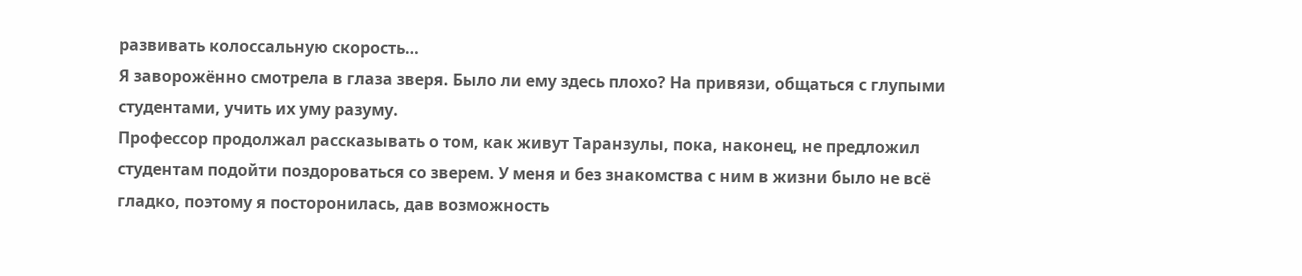развивать колоссальную скорость…
Я заворожённо смотрела в глаза зверя. Было ли ему здесь плохо? На привязи, общаться с глупыми студентами, учить их уму разуму.
Профессор продолжал рассказывать о том, как живут Таранзулы, пока, наконец, не предложил студентам подойти поздороваться со зверем. У меня и без знакомства с ним в жизни было не всё гладко, поэтому я посторонилась, дав возможность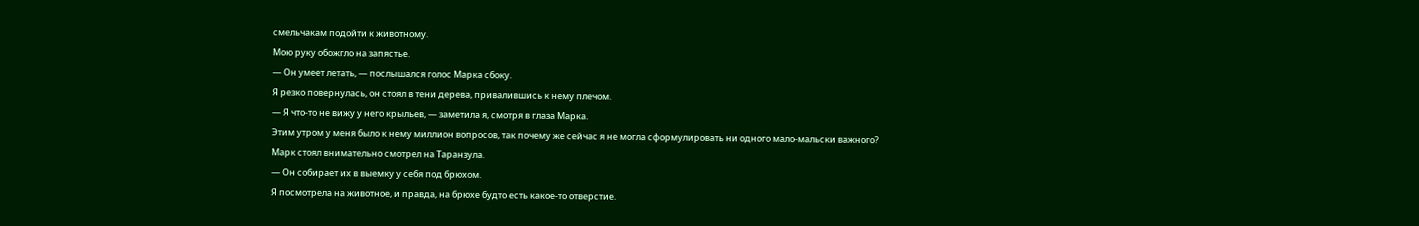смельчакам подойти к животному.
Мою руку обожгло на запястье.
— Он умеет летать, — послышался голос Марка сбоку.
Я резко повернулась, он стоял в тени дерева, привалившись к нему плечом.
— Я что-то не вижу у него крыльев, — заметила я, смотря в глаза Марка.
Этим утром у меня было к нему миллион вопросов, так почему же сейчас я не могла сформулировать ни одного мало-мальски важного?
Марк стоял внимательно смотрел на Таранзула.
— Он собирает их в выемку у себя под брюхом.
Я посмотрела на животное, и правда, на брюхе будто есть какое-то отверстие.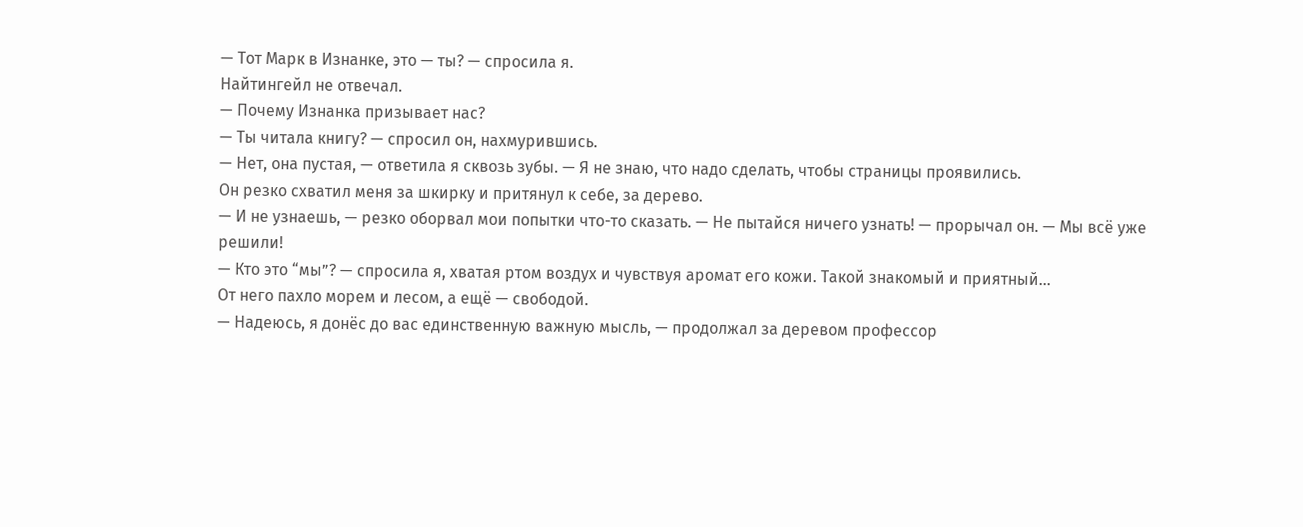— Тот Марк в Изнанке, это — ты? — спросила я.
Найтингейл не отвечал.
— Почему Изнанка призывает нас?
— Ты читала книгу? — спросил он, нахмурившись.
— Нет, она пустая, — ответила я сквозь зубы. — Я не знаю, что надо сделать, чтобы страницы проявились.
Он резко схватил меня за шкирку и притянул к себе, за дерево.
— И не узнаешь, — резко оборвал мои попытки что-то сказать. — Не пытайся ничего узнать! — прорычал он. — Мы всё уже решили!
— Кто это “мы”? — спросила я, хватая ртом воздух и чувствуя аромат его кожи. Такой знакомый и приятный…
От него пахло морем и лесом, а ещё — свободой.
— Надеюсь, я донёс до вас единственную важную мысль, — продолжал за деревом профессор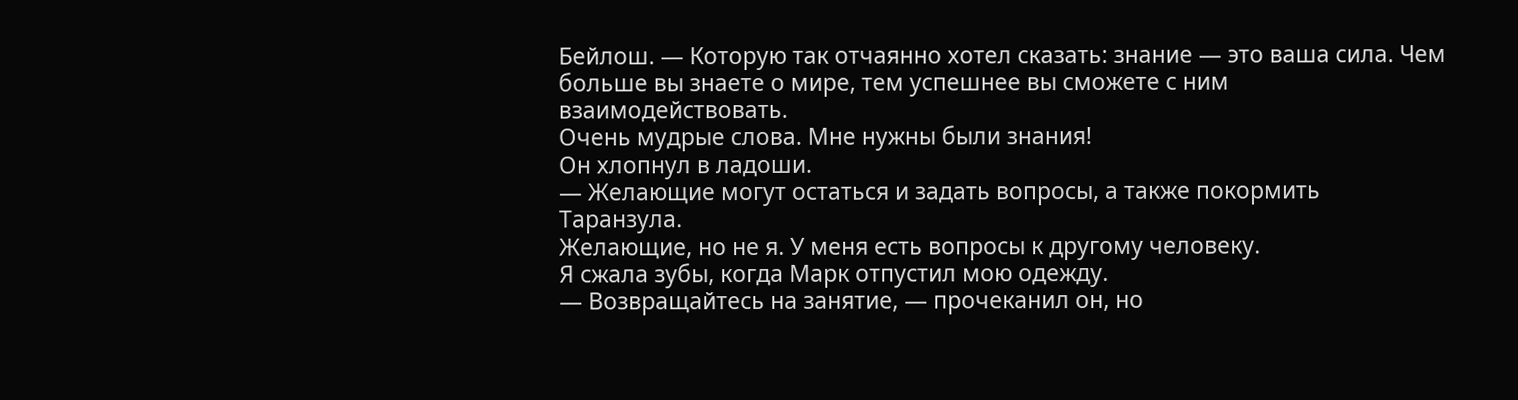Бейлош. — Которую так отчаянно хотел сказать: знание — это ваша сила. Чем больше вы знаете о мире, тем успешнее вы сможете с ним взаимодействовать.
Очень мудрые слова. Мне нужны были знания!
Он хлопнул в ладоши.
— Желающие могут остаться и задать вопросы, а также покормить Таранзула.
Желающие, но не я. У меня есть вопросы к другому человеку.
Я сжала зубы, когда Марк отпустил мою одежду.
— Возвращайтесь на занятие, — прочеканил он, но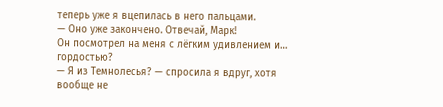теперь уже я вцепилась в него пальцами.
— Оно уже закончено. Отвечай, Марк!
Он посмотрел на меня с лёгким удивлением и… гордостью?
— Я из Темнолесья? — спросила я вдруг, хотя вообще не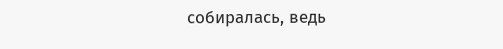собиралась, ведь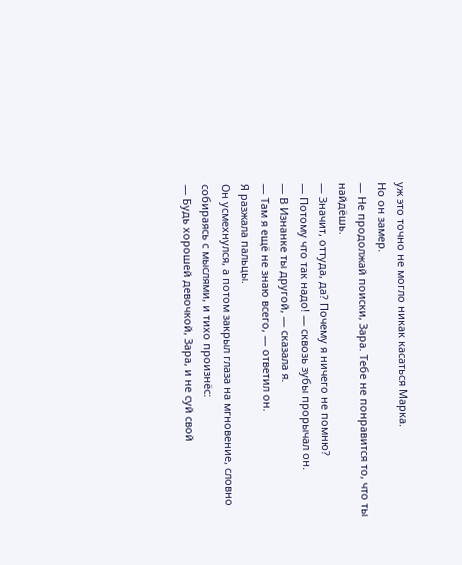уж это точно не могло никак касаться Марка.
Но он замер.
— Не продолжай поиски, Зара. Тебе не понравится то, что ты найдёшь.
— Значит, оттуда, да? Почему я ничего не помню?
— Потому что так надо! — сквозь зубы прорычал он.
— В Изнанке ты другой, — сказала я.
— Там я ещё не знаю всего, — ответил он.
Я разжала пальцы.
Он усмехнулся, а потом закрыл глаза на мгновение, словно собираясь с мыслями, и тихо произнёс:
— Будь хорошей девочкой, Зара, и не суй свой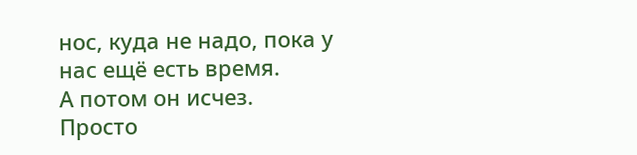нос, куда не надо, пока у нас ещё есть время.
А потом он исчез. Просто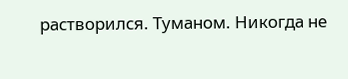растворился. Туманом. Никогда не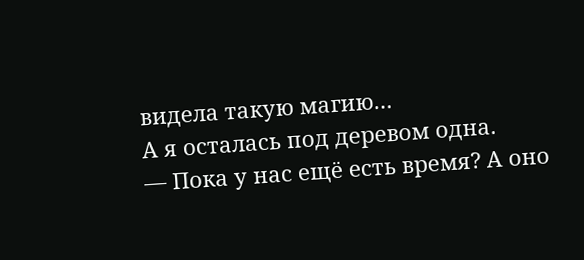видела такую магию…
А я осталась под деревом одна.
— Пока у нас ещё есть время? А оно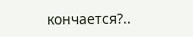кончается?..